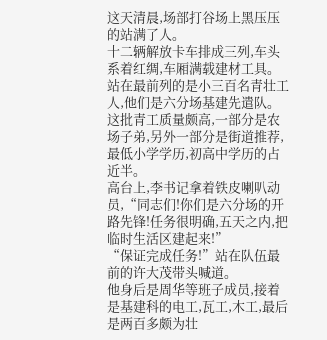这天清晨,场部打谷场上黑压压的站满了人。
十二辆解放卡车排成三列,车头系着红绸,车厢满载建材工具。
站在最前列的是小三百名青壮工人,他们是六分场基建先遣队。
这批青工质量颇高,一部分是农场子弟,另外一部分是街道推荐,最低小学学历,初高中学历的占近半。
高台上,李书记拿着铁皮喇叭动员,“同志们!你们是六分场的开路先锋!任务很明确,五天之内,把临时生活区建起来!”
“保证完成任务!”站在队伍最前的许大茂带头喊道。
他身后是周华等班子成员,接着是基建科的电工,瓦工,木工,最后是两百多颇为壮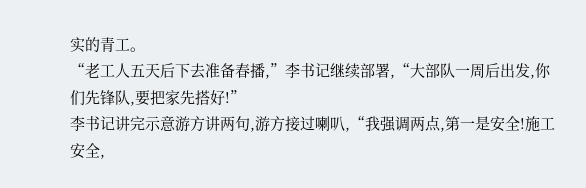实的青工。
“老工人五天后下去准备春播,”李书记继续部署,“大部队一周后出发,你们先锋队,要把家先搭好!”
李书记讲完示意游方讲两句,游方接过喇叭,“我强调两点,第一是安全!施工安全,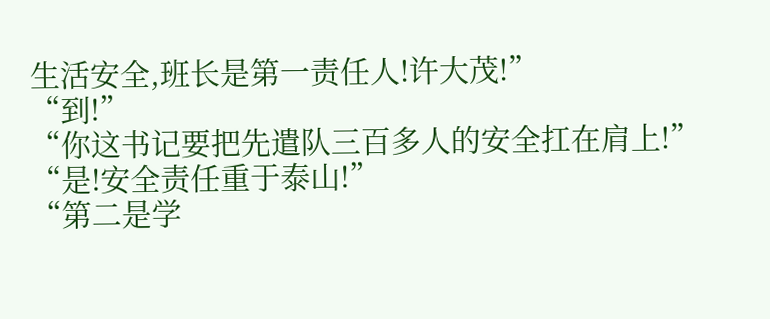生活安全,班长是第一责任人!许大茂!”
“到!”
“你这书记要把先遣队三百多人的安全扛在肩上!”
“是!安全责任重于泰山!”
“第二是学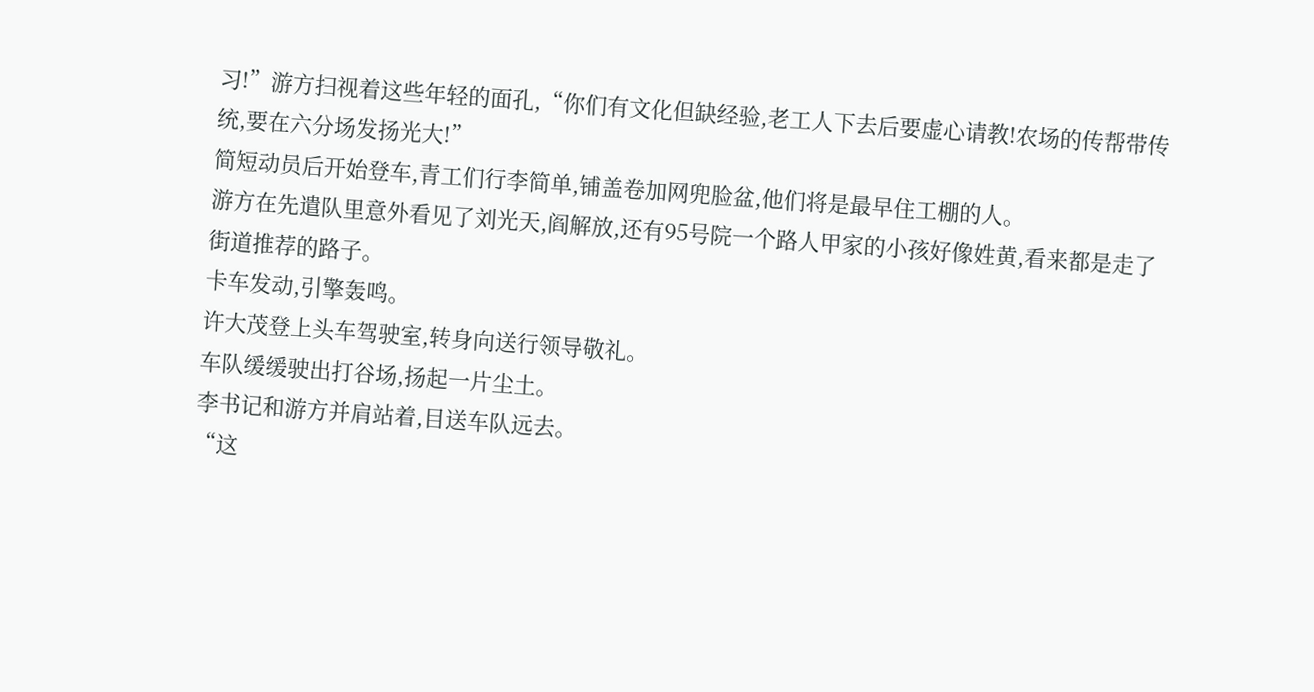习!”游方扫视着这些年轻的面孔,“你们有文化但缺经验,老工人下去后要虚心请教!农场的传帮带传统,要在六分场发扬光大!”
简短动员后开始登车,青工们行李简单,铺盖卷加网兜脸盆,他们将是最早住工棚的人。
游方在先遣队里意外看见了刘光天,阎解放,还有95号院一个路人甲家的小孩好像姓黄,看来都是走了街道推荐的路子。
卡车发动,引擎轰鸣。
许大茂登上头车驾驶室,转身向送行领导敬礼。
车队缓缓驶出打谷场,扬起一片尘土。
李书记和游方并肩站着,目送车队远去。
“这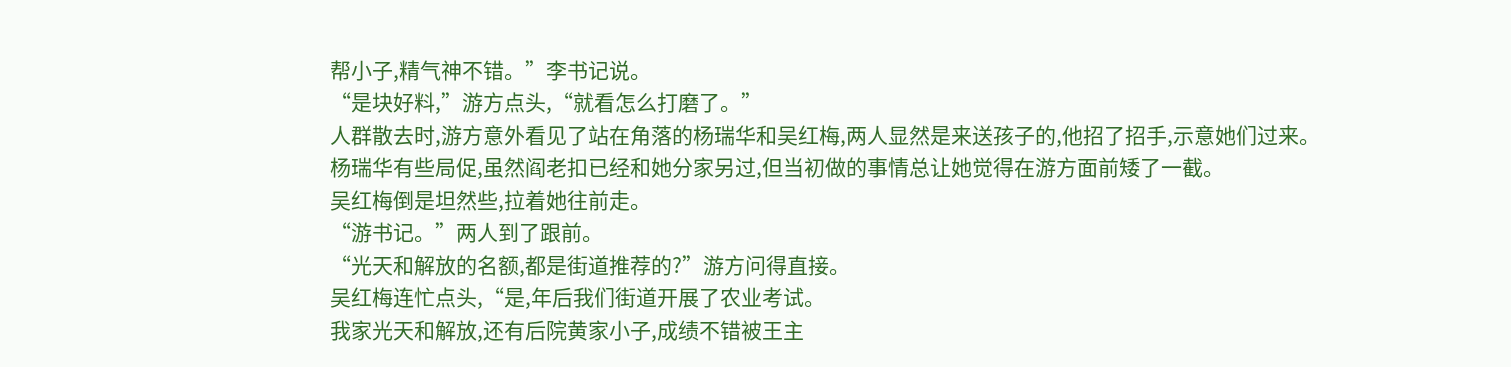帮小子,精气神不错。”李书记说。
“是块好料,”游方点头,“就看怎么打磨了。”
人群散去时,游方意外看见了站在角落的杨瑞华和吴红梅,两人显然是来送孩子的,他招了招手,示意她们过来。
杨瑞华有些局促,虽然阎老扣已经和她分家另过,但当初做的事情总让她觉得在游方面前矮了一截。
吴红梅倒是坦然些,拉着她往前走。
“游书记。”两人到了跟前。
“光天和解放的名额,都是街道推荐的?”游方问得直接。
吴红梅连忙点头,“是,年后我们街道开展了农业考试。
我家光天和解放,还有后院黄家小子,成绩不错被王主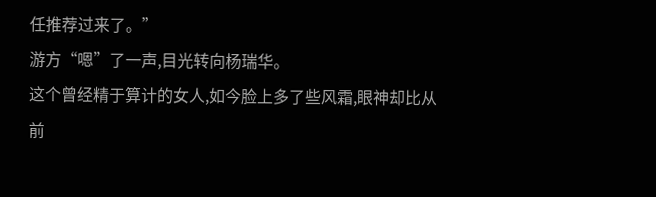任推荐过来了。”
游方“嗯”了一声,目光转向杨瑞华。
这个曾经精于算计的女人,如今脸上多了些风霜,眼神却比从前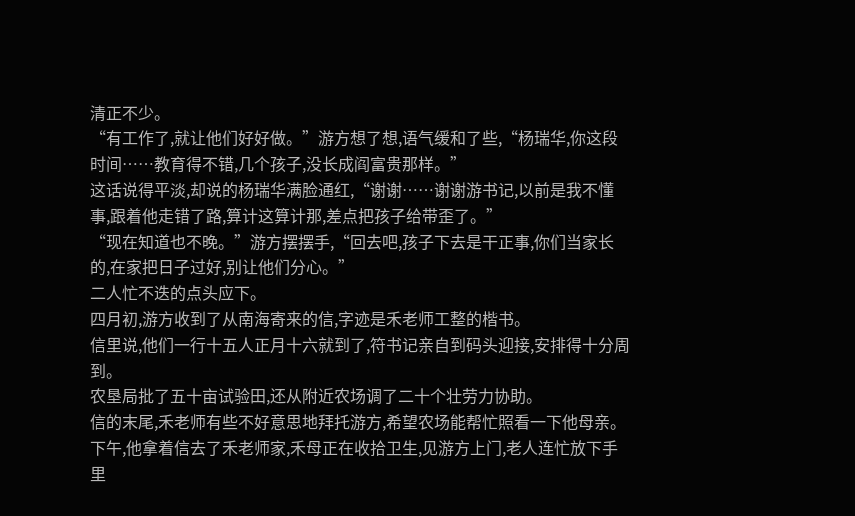清正不少。
“有工作了,就让他们好好做。”游方想了想,语气缓和了些,“杨瑞华,你这段时间……教育得不错,几个孩子,没长成阎富贵那样。”
这话说得平淡,却说的杨瑞华满脸通红,“谢谢……谢谢游书记,以前是我不懂事,跟着他走错了路,算计这算计那,差点把孩子给带歪了。”
“现在知道也不晚。”游方摆摆手,“回去吧,孩子下去是干正事,你们当家长的,在家把日子过好,别让他们分心。”
二人忙不迭的点头应下。
四月初,游方收到了从南海寄来的信,字迹是禾老师工整的楷书。
信里说,他们一行十五人正月十六就到了,符书记亲自到码头迎接,安排得十分周到。
农垦局批了五十亩试验田,还从附近农场调了二十个壮劳力协助。
信的末尾,禾老师有些不好意思地拜托游方,希望农场能帮忙照看一下他母亲。
下午,他拿着信去了禾老师家,禾母正在收拾卫生,见游方上门,老人连忙放下手里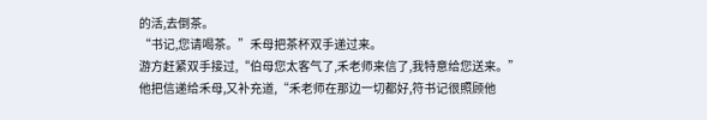的活,去倒茶。
“书记,您请喝茶。”禾母把茶杯双手递过来。
游方赶紧双手接过,“伯母您太客气了,禾老师来信了,我特意给您送来。”
他把信递给禾母,又补充道,“禾老师在那边一切都好,符书记很照顾他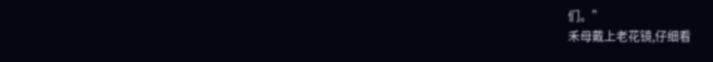们。”
禾母戴上老花镜,仔细看